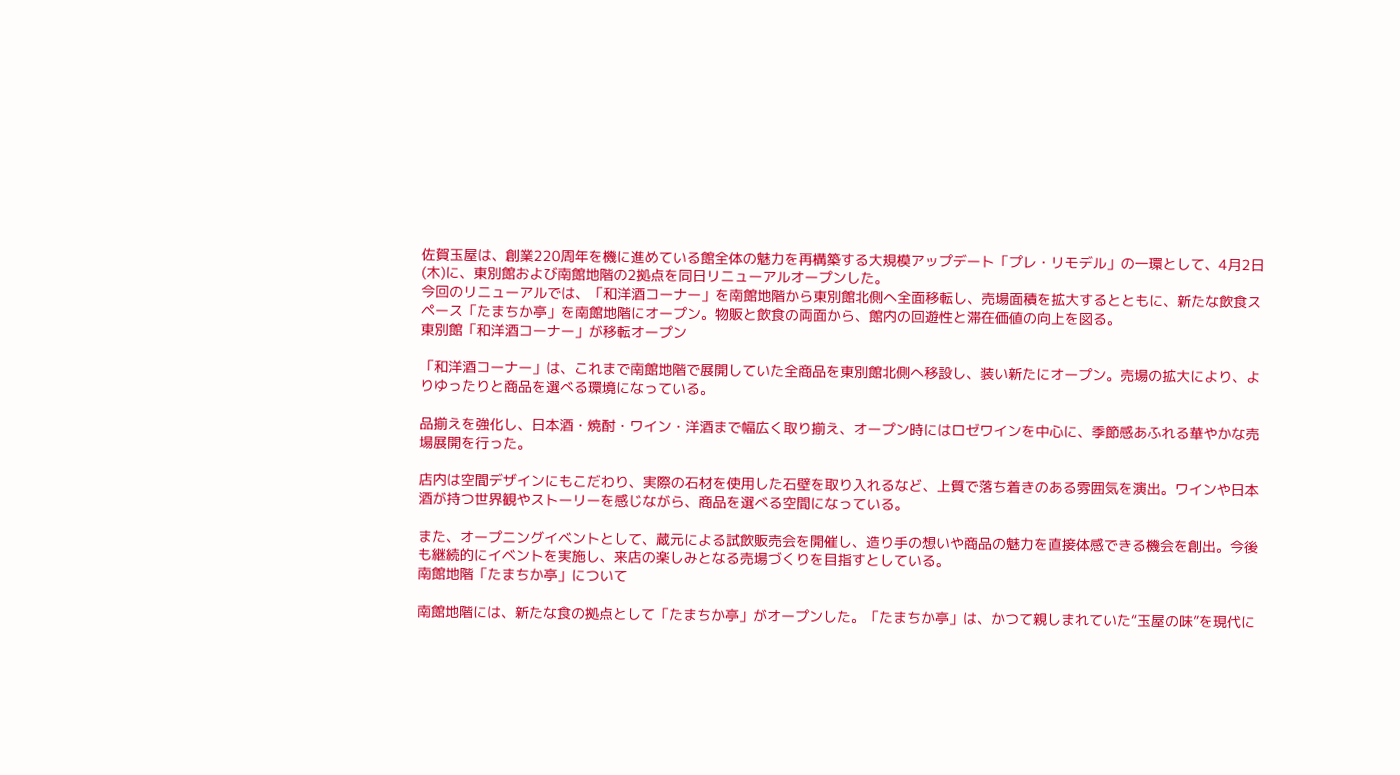佐賀玉屋は、創業220周年を機に進めている館全体の魅力を再構築する大規模アップデート「プレ・リモデル」の一環として、4月2日(木)に、東別館および南館地階の2拠点を同日リニューアルオープンした。
今回のリニューアルでは、「和洋酒コーナー」を南館地階から東別館北側へ全面移転し、売場面積を拡大するとともに、新たな飲食スペース「たまちか亭」を南館地階にオープン。物販と飲食の両面から、館内の回遊性と滞在価値の向上を図る。
東別館「和洋酒コーナー」が移転オープン

「和洋酒コーナー」は、これまで南館地階で展開していた全商品を東別館北側へ移設し、装い新たにオープン。売場の拡大により、よりゆったりと商品を選べる環境になっている。

品揃えを強化し、日本酒・焼酎・ワイン・洋酒まで幅広く取り揃え、オープン時にはロゼワインを中心に、季節感あふれる華やかな売場展開を行った。

店内は空間デザインにもこだわり、実際の石材を使用した石壁を取り入れるなど、上質で落ち着きのある雰囲気を演出。ワインや日本酒が持つ世界観やストーリーを感じながら、商品を選べる空間になっている。

また、オープニングイベントとして、蔵元による試飲販売会を開催し、造り手の想いや商品の魅力を直接体感できる機会を創出。今後も継続的にイベントを実施し、来店の楽しみとなる売場づくりを目指すとしている。
南館地階「たまちか亭」について

南館地階には、新たな食の拠点として「たまちか亭」がオープンした。「たまちか亭」は、かつて親しまれていた“玉屋の味”を現代に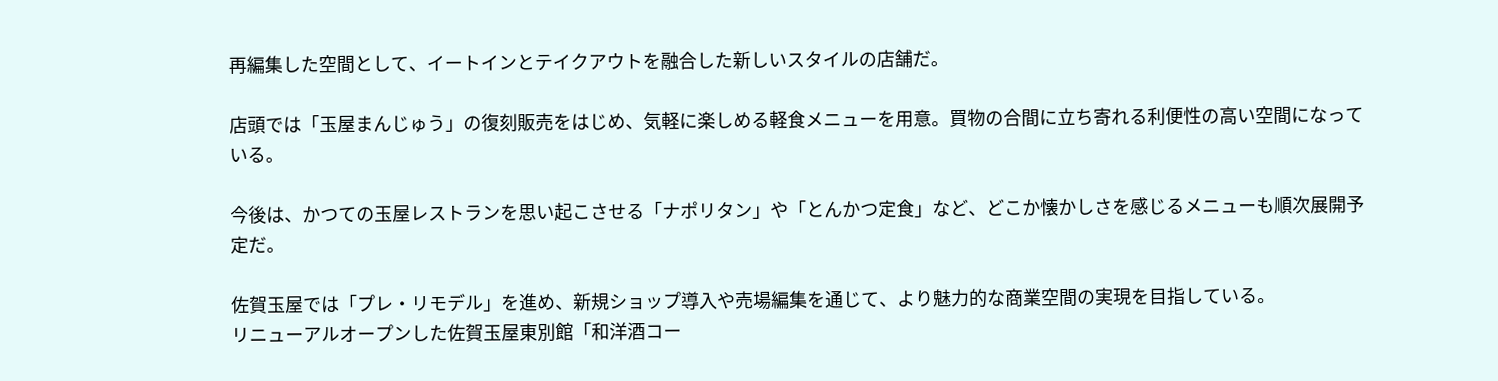再編集した空間として、イートインとテイクアウトを融合した新しいスタイルの店舗だ。

店頭では「玉屋まんじゅう」の復刻販売をはじめ、気軽に楽しめる軽食メニューを用意。買物の合間に立ち寄れる利便性の高い空間になっている。

今後は、かつての玉屋レストランを思い起こさせる「ナポリタン」や「とんかつ定食」など、どこか懐かしさを感じるメニューも順次展開予定だ。

佐賀玉屋では「プレ・リモデル」を進め、新規ショップ導入や売場編集を通じて、より魅力的な商業空間の実現を目指している。
リニューアルオープンした佐賀玉屋東別館「和洋酒コー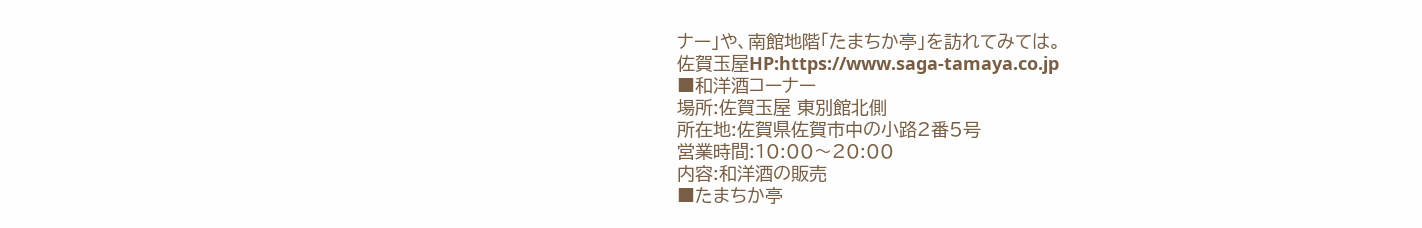ナー」や、南館地階「たまちか亭」を訪れてみては。
佐賀玉屋HP:https://www.saga-tamaya.co.jp
■和洋酒コーナー
場所:佐賀玉屋 東別館北側
所在地:佐賀県佐賀市中の小路2番5号
営業時間:10:00〜20:00
内容:和洋酒の販売
■たまちか亭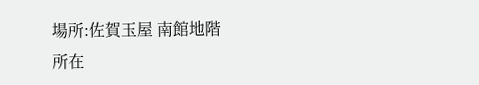場所:佐賀玉屋 南館地階
所在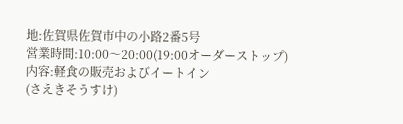地:佐賀県佐賀市中の小路2番5号
営業時間:10:00〜20:00(19:00オーダーストップ)
内容:軽食の販売およびイートイン
(さえきそうすけ)